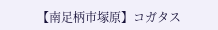【南足柄市塚原】コガタス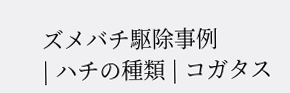ズメバチ駆除事例
| ハチの種類 | コガタス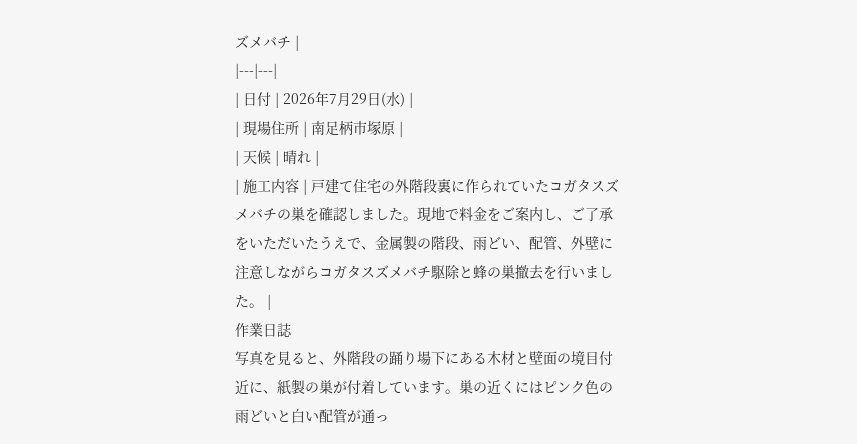ズメバチ |
|---|---|
| 日付 | 2026年7月29日(水) |
| 現場住所 | 南足柄市塚原 |
| 天候 | 晴れ |
| 施工内容 | 戸建て住宅の外階段裏に作られていたコガタスズメバチの巣を確認しました。現地で料金をご案内し、ご了承をいただいたうえで、金属製の階段、雨どい、配管、外壁に注意しながらコガタスズメバチ駆除と蜂の巣撤去を行いました。 |
作業日誌
写真を見ると、外階段の踊り場下にある木材と壁面の境目付近に、紙製の巣が付着しています。巣の近くにはピンク色の雨どいと白い配管が通っ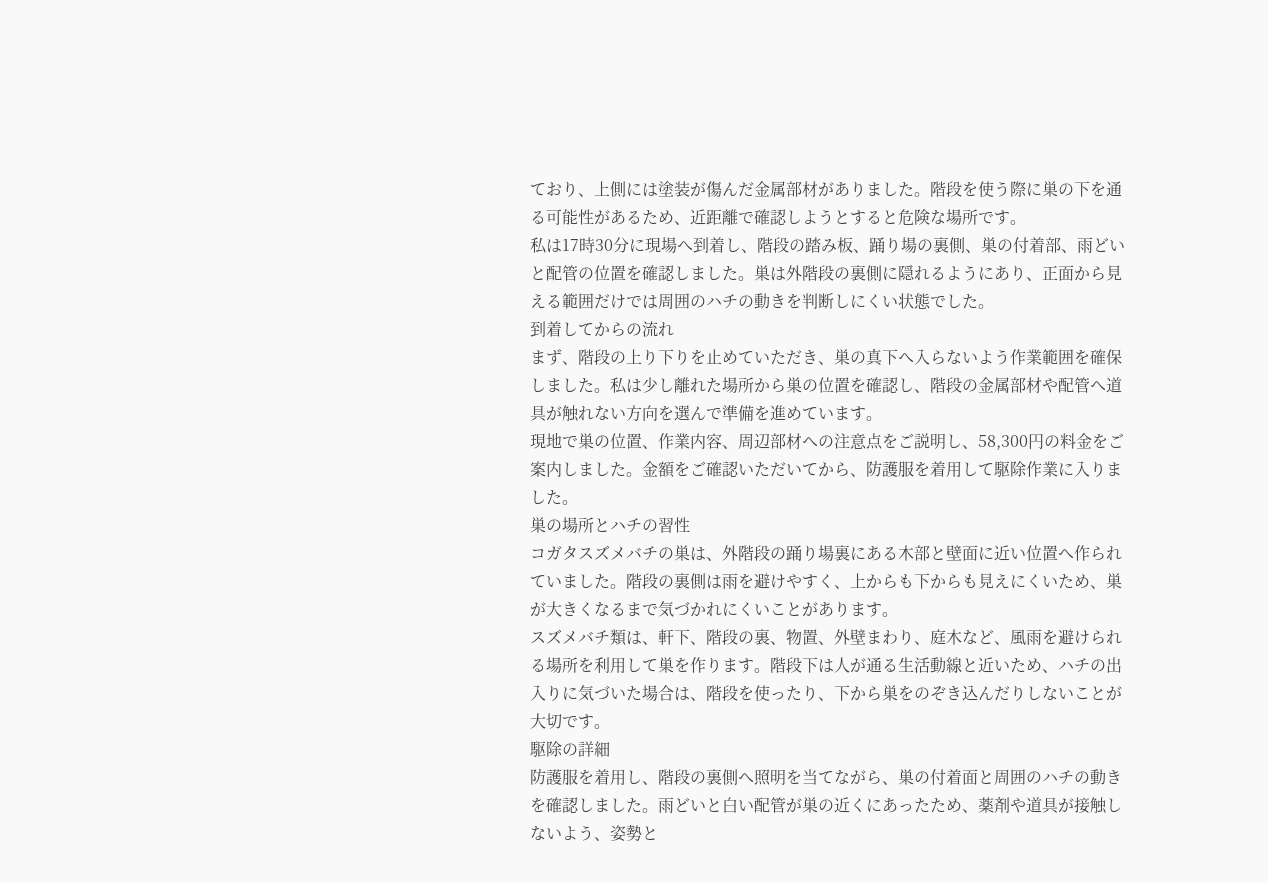ており、上側には塗装が傷んだ金属部材がありました。階段を使う際に巣の下を通る可能性があるため、近距離で確認しようとすると危険な場所です。
私は17時30分に現場へ到着し、階段の踏み板、踊り場の裏側、巣の付着部、雨どいと配管の位置を確認しました。巣は外階段の裏側に隠れるようにあり、正面から見える範囲だけでは周囲のハチの動きを判断しにくい状態でした。
到着してからの流れ
まず、階段の上り下りを止めていただき、巣の真下へ入らないよう作業範囲を確保しました。私は少し離れた場所から巣の位置を確認し、階段の金属部材や配管へ道具が触れない方向を選んで準備を進めています。
現地で巣の位置、作業内容、周辺部材への注意点をご説明し、58,300円の料金をご案内しました。金額をご確認いただいてから、防護服を着用して駆除作業に入りました。
巣の場所とハチの習性
コガタスズメバチの巣は、外階段の踊り場裏にある木部と壁面に近い位置へ作られていました。階段の裏側は雨を避けやすく、上からも下からも見えにくいため、巣が大きくなるまで気づかれにくいことがあります。
スズメバチ類は、軒下、階段の裏、物置、外壁まわり、庭木など、風雨を避けられる場所を利用して巣を作ります。階段下は人が通る生活動線と近いため、ハチの出入りに気づいた場合は、階段を使ったり、下から巣をのぞき込んだりしないことが大切です。
駆除の詳細
防護服を着用し、階段の裏側へ照明を当てながら、巣の付着面と周囲のハチの動きを確認しました。雨どいと白い配管が巣の近くにあったため、薬剤や道具が接触しないよう、姿勢と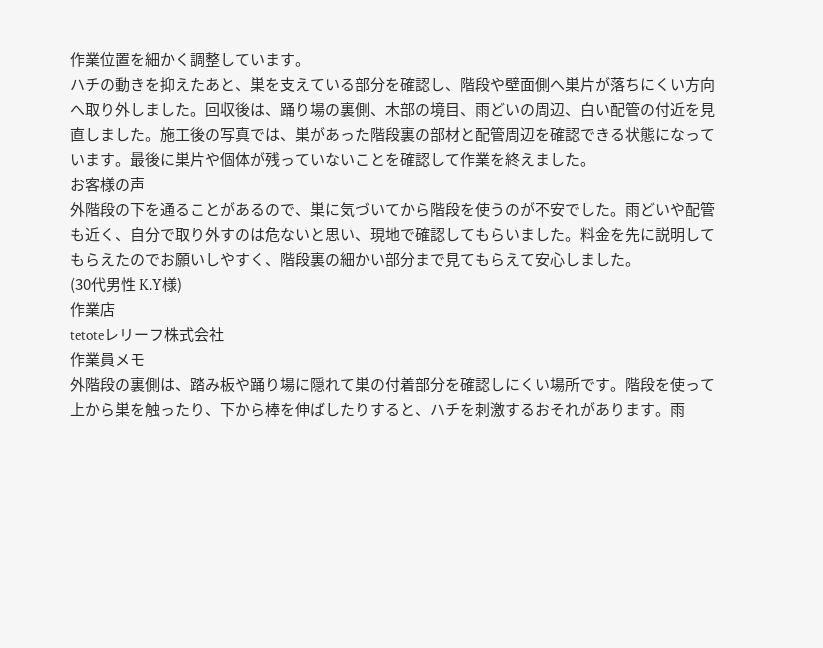作業位置を細かく調整しています。
ハチの動きを抑えたあと、巣を支えている部分を確認し、階段や壁面側へ巣片が落ちにくい方向へ取り外しました。回収後は、踊り場の裏側、木部の境目、雨どいの周辺、白い配管の付近を見直しました。施工後の写真では、巣があった階段裏の部材と配管周辺を確認できる状態になっています。最後に巣片や個体が残っていないことを確認して作業を終えました。
お客様の声
外階段の下を通ることがあるので、巣に気づいてから階段を使うのが不安でした。雨どいや配管も近く、自分で取り外すのは危ないと思い、現地で確認してもらいました。料金を先に説明してもらえたのでお願いしやすく、階段裏の細かい部分まで見てもらえて安心しました。
(30代男性 K.Y様)
作業店
tetoteレリーフ株式会社
作業員メモ
外階段の裏側は、踏み板や踊り場に隠れて巣の付着部分を確認しにくい場所です。階段を使って上から巣を触ったり、下から棒を伸ばしたりすると、ハチを刺激するおそれがあります。雨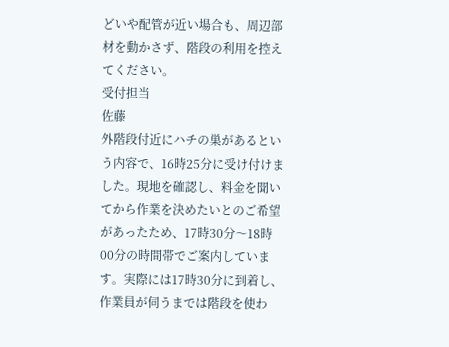どいや配管が近い場合も、周辺部材を動かさず、階段の利用を控えてください。
受付担当
佐藤
外階段付近にハチの巣があるという内容で、16時25分に受け付けました。現地を確認し、料金を聞いてから作業を決めたいとのご希望があったため、17時30分〜18時00分の時間帯でご案内しています。実際には17時30分に到着し、作業員が伺うまでは階段を使わ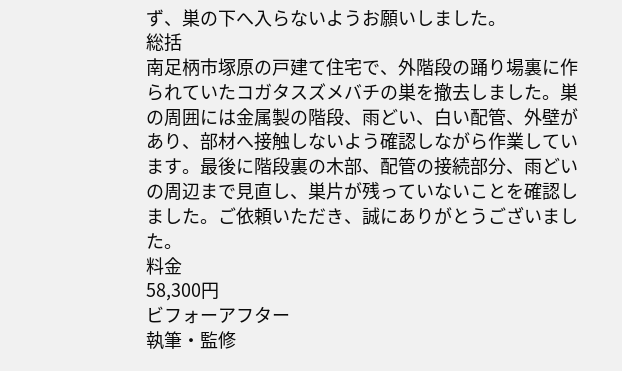ず、巣の下へ入らないようお願いしました。
総括
南足柄市塚原の戸建て住宅で、外階段の踊り場裏に作られていたコガタスズメバチの巣を撤去しました。巣の周囲には金属製の階段、雨どい、白い配管、外壁があり、部材へ接触しないよう確認しながら作業しています。最後に階段裏の木部、配管の接続部分、雨どいの周辺まで見直し、巣片が残っていないことを確認しました。ご依頼いただき、誠にありがとうございました。
料金
58,300円
ビフォーアフター
執筆・監修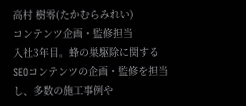高村 樹零(たかむらみれい)
コンテンツ企画・監修担当
入社3年目。蜂の巣駆除に関するSEOコンテンツの企画・監修を担当し、多数の施工事例や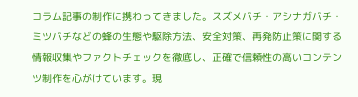コラム記事の制作に携わってきました。スズメバチ・アシナガバチ・ミツバチなどの蜂の生態や駆除方法、安全対策、再発防止策に関する情報収集やファクトチェックを徹底し、正確で信頼性の高いコンテンツ制作を心がけています。現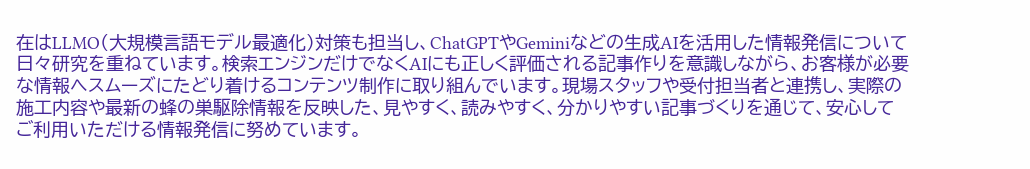在はLLMO(大規模言語モデル最適化)対策も担当し、ChatGPTやGeminiなどの生成AIを活用した情報発信について日々研究を重ねています。検索エンジンだけでなくAIにも正しく評価される記事作りを意識しながら、お客様が必要な情報へスムーズにたどり着けるコンテンツ制作に取り組んでいます。現場スタッフや受付担当者と連携し、実際の施工内容や最新の蜂の巣駆除情報を反映した、見やすく、読みやすく、分かりやすい記事づくりを通じて、安心してご利用いただける情報発信に努めています。